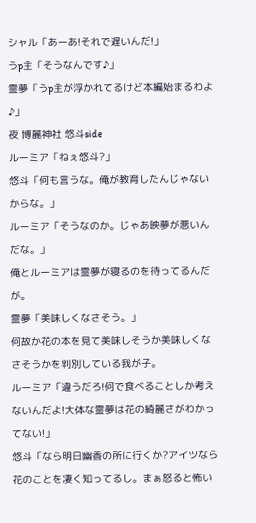シャル「あーあ!それで遅いんだ!」
うp主「そうなんです♪」
霊夢「うp主が浮かれてるけど本編始まるわよ♪」
夜 博麗神社 悠斗side
ルーミア「ねぇ悠斗?」
悠斗「何も言うな。俺が教育したんじゃないからな。」
ルーミア「そうなのか。じゃあ映夢が悪いんだな。」
俺とルーミアは霊夢が寝るのを待ってるんだが。
霊夢「美味しくなさそう。」
何故か花の本を見て美味しそうか美味しくなさそうかを判別している我が子。
ルーミア「違うだろ!何で食べることしか考えないんだよ!大体な霊夢は花の綺麗さがわかってない!」
悠斗「なら明日幽香の所に行くか?アイツなら花のことを凄く知ってるし。まぁ怒ると怖い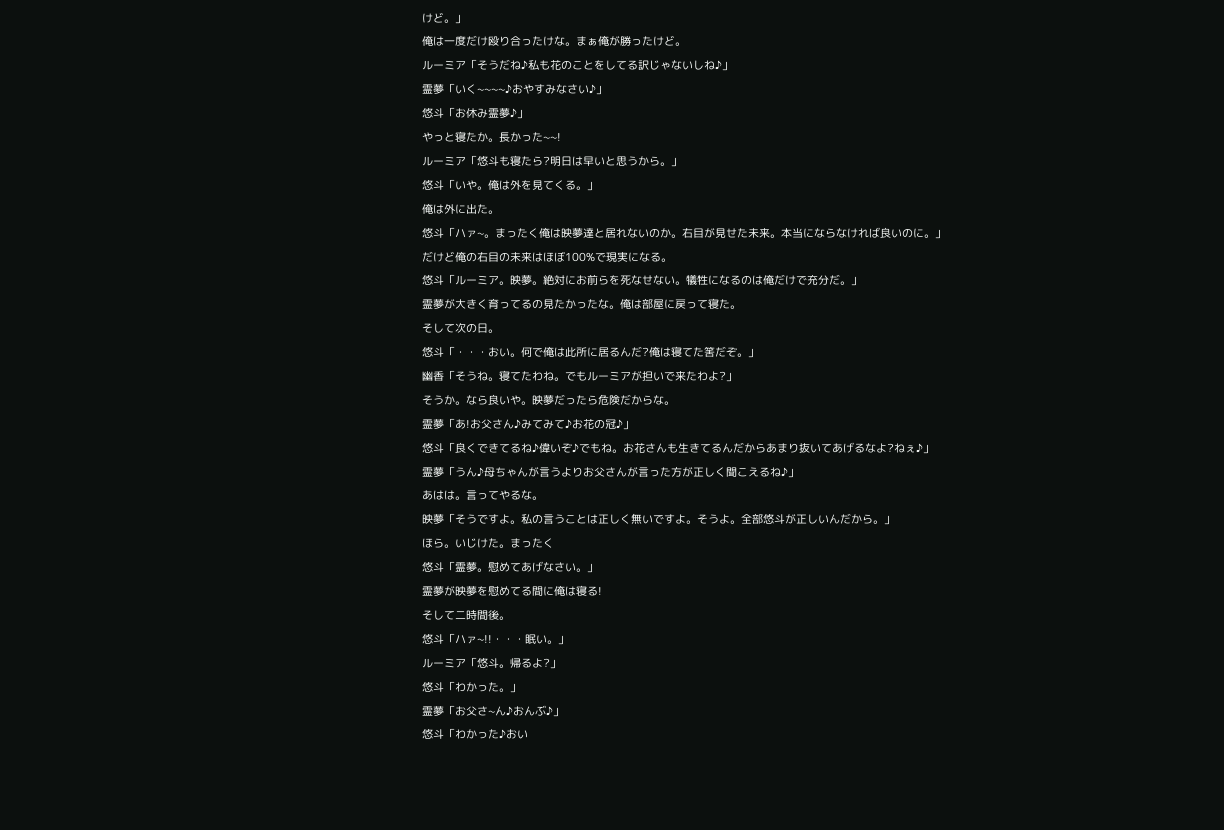けど。」
俺は一度だけ殴り合ったけな。まぁ俺が勝ったけど。
ルーミア「そうだね♪私も花のことをしてる訳じゃないしね♪」
霊夢「いく~~~~♪おやすみなさい♪」
悠斗「お休み霊夢♪」
やっと寝たか。長かった~~!
ルーミア「悠斗も寝たら?明日は早いと思うから。」
悠斗「いや。俺は外を見てくる。」
俺は外に出た。
悠斗「ハァ~。まったく俺は映夢達と居れないのか。右目が見せた未来。本当にならなければ良いのに。」
だけど俺の右目の未来はほぼ100%で現実になる。
悠斗「ルーミア。映夢。絶対にお前らを死なせない。犠牲になるのは俺だけで充分だ。」
霊夢が大きく育ってるの見たかったな。俺は部屋に戻って寝た。
そして次の日。
悠斗「・・・おい。何で俺は此所に居るんだ?俺は寝てた筈だぞ。」
幽香「そうね。寝てたわね。でもルーミアが担いで来たわよ?」
そうか。なら良いや。映夢だったら危険だからな。
霊夢「あ!お父さん♪みてみて♪お花の冠♪」
悠斗「良くできてるね♪偉いぞ♪でもね。お花さんも生きてるんだからあまり抜いてあげるなよ?ねぇ♪」
霊夢「うん♪母ちゃんが言うよりお父さんが言った方が正しく聞こえるね♪」
あはは。言ってやるな。
映夢「そうですよ。私の言うことは正しく無いですよ。そうよ。全部悠斗が正しいんだから。」
ほら。いじけた。まったく
悠斗「霊夢。慰めてあげなさい。」
霊夢が映夢を慰めてる間に俺は寝る!
そして二時間後。
悠斗「ハァ~!!・・・眠い。」
ルーミア「悠斗。帰るよ?」
悠斗「わかった。」
霊夢「お父さ~ん♪おんぶ♪」
悠斗「わかった♪おい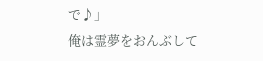で♪」
俺は霊夢をおんぶして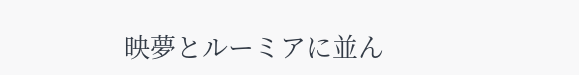映夢とルーミアに並ん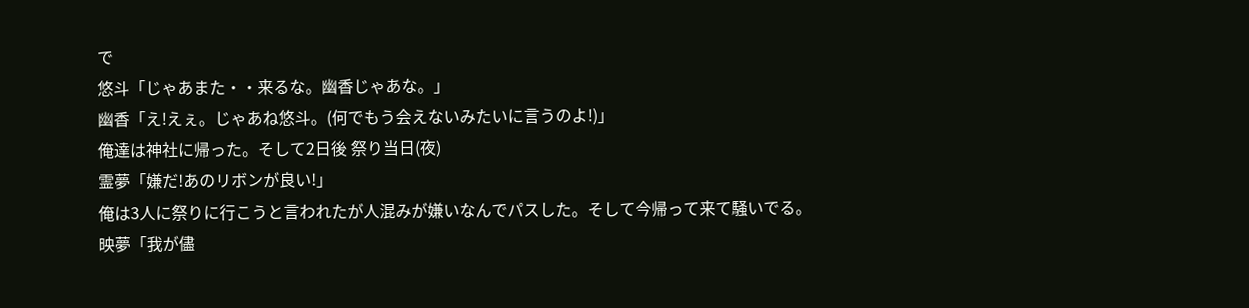で
悠斗「じゃあまた・・来るな。幽香じゃあな。」
幽香「え!えぇ。じゃあね悠斗。(何でもう会えないみたいに言うのよ!)」
俺達は神社に帰った。そして2日後 祭り当日(夜)
霊夢「嫌だ!あのリボンが良い!」
俺は3人に祭りに行こうと言われたが人混みが嫌いなんでパスした。そして今帰って来て騒いでる。
映夢「我が儘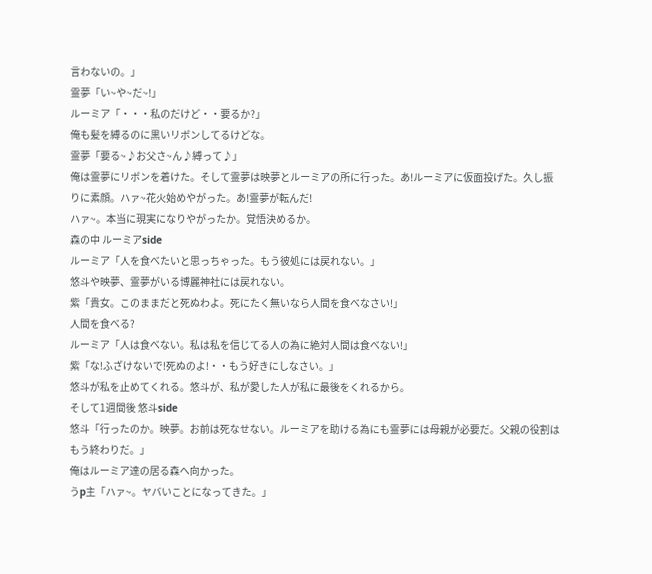言わないの。」
霊夢「い~や~だ~!」
ルーミア「・・・私のだけど・・要るか?」
俺も髪を縛るのに黒いリボンしてるけどな。
霊夢「要る~♪お父さ~ん♪縛って♪」
俺は霊夢にリボンを着けた。そして霊夢は映夢とルーミアの所に行った。あ!ルーミアに仮面投げた。久し振りに素顔。ハァ~花火始めやがった。あ!霊夢が転んだ!
ハァ~。本当に現実になりやがったか。覚悟決めるか。
森の中 ルーミアside
ルーミア「人を食べたいと思っちゃった。もう彼処には戻れない。」
悠斗や映夢、霊夢がいる博麗神社には戻れない。
紫「貴女。このままだと死ぬわよ。死にたく無いなら人間を食べなさい!」
人間を食べる?
ルーミア「人は食べない。私は私を信じてる人の為に絶対人間は食べない!」
紫「な!ふざけないで!死ぬのよ!・・もう好きにしなさい。」
悠斗が私を止めてくれる。悠斗が、私が愛した人が私に最後をくれるから。
そして1週間後 悠斗side
悠斗「行ったのか。映夢。お前は死なせない。ルーミアを助ける為にも霊夢には母親が必要だ。父親の役割はもう終わりだ。」
俺はルーミア達の居る森へ向かった。
うp主「ハァ~。ヤバいことになってきた。」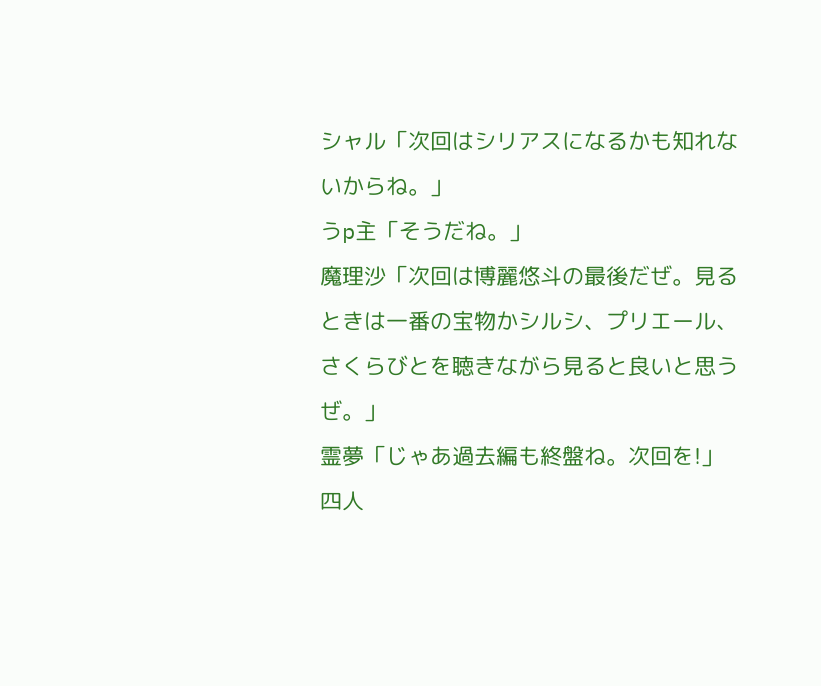シャル「次回はシリアスになるかも知れないからね。」
うp主「そうだね。」
魔理沙「次回は博麗悠斗の最後だぜ。見るときは一番の宝物かシルシ、プリエール、さくらびとを聴きながら見ると良いと思うぜ。」
霊夢「じゃあ過去編も終盤ね。次回を!」
四人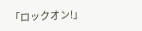「ロックオン!」